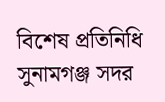বিশেষ প্রতিনিধি
সুনামগঞ্জ সদর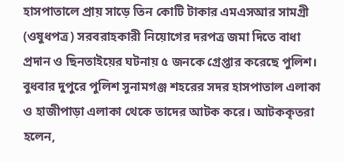হাসপাতালে প্রায় সাড়ে তিন কোটি টাকার এমএসআর সামগ্রী (ওষুধপত্র) সরবরাহকারী নিয়োগের দরপত্র জমা দিতে বাধা প্রদান ও ছিনতাইয়ের ঘটনায় ৫ জনকে গ্রেপ্তার করেছে পুলিশ। বুধবার দুপুরে পুলিশ সুনামগঞ্জ শহরের সদর হাসপাতাল এলাকা ও হাজীপাড়া এলাকা থেকে তাদের আটক করে। আটককৃতরা হলেন,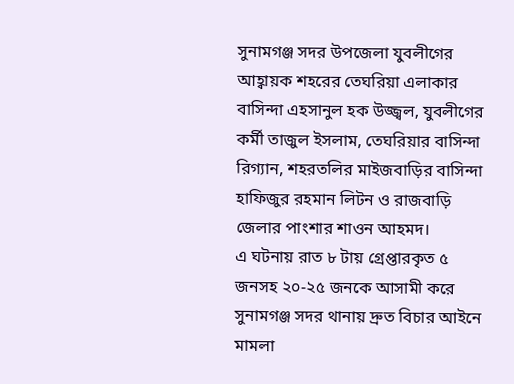সুনামগঞ্জ সদর উপজেলা যুবলীগের আহ্বায়ক শহরের তেঘরিয়া এলাকার বাসিন্দা এহসানুল হক উজ্জ্বল, যুবলীগের কর্মী তাজুল ইসলাম, তেঘরিয়ার বাসিন্দা রিগ্যান, শহরতলির মাইজবাড়ির বাসিন্দা হাফিজুর রহমান লিটন ও রাজবাড়ি জেলার পাংশার শাওন আহমদ।
এ ঘটনায় রাত ৮ টায় গ্রেপ্তারকৃত ৫ জনসহ ২০-২৫ জনকে আসামী করে সুনামগঞ্জ সদর থানায় দ্রুত বিচার আইনে মামলা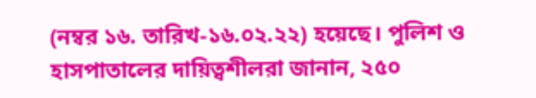(নম্বর ১৬. তারিখ-১৬.০২.২২) হয়েছে। পুলিশ ও হাসপাতালের দায়িত্বশীলরা জানান, ২৫০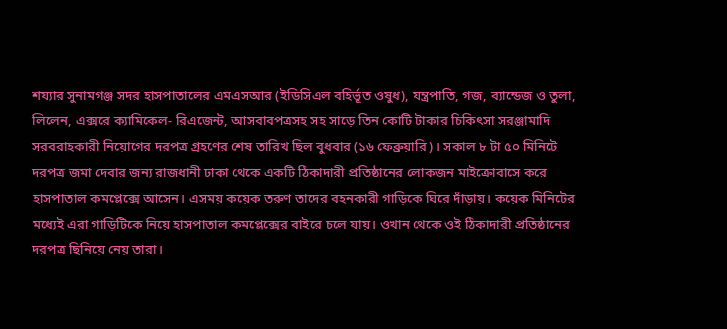শয্যার সুনামগঞ্জ সদর হাসপাতালের এমএসআর (ইডিসিএল বহির্ভূত ওষুধ), যন্ত্রপাতি, গজ, ব্যান্ডেজ ও তুলা, লিলেন, এক্সরে ক্যামিকেল- রিএজেন্ট, আসবাবপত্রসহ সহ সাড়ে তিন কোটি টাকার চিকিৎসা সরঞ্জামাদি সরবরাহকারী নিয়োগের দরপত্র গ্রহণের শেষ তারিখ ছিল বুধবার (১৬ ফেব্রুয়ারি)। সকাল ৮ টা ৫০ মিনিটে দরপত্র জমা দেবার জন্য রাজধানী ঢাকা থেকে একটি ঠিকাদারী প্রতিষ্ঠানের লোকজন মাইক্রোবাসে করে হাসপাতাল কমপ্লেক্সে আসেন। এসময় কয়েক তরুণ তাদের বহনকারী গাড়িকে ঘিরে দাঁড়ায়। কয়েক মিনিটের মধ্যেই এরা গাড়িটিকে নিয়ে হাসপাতাল কমপ্লেক্সের বাইরে চলে যায়। ওখান থেকে ওই ঠিকাদারী প্রতিষ্ঠানের দরপত্র ছিনিয়ে নেয় তারা।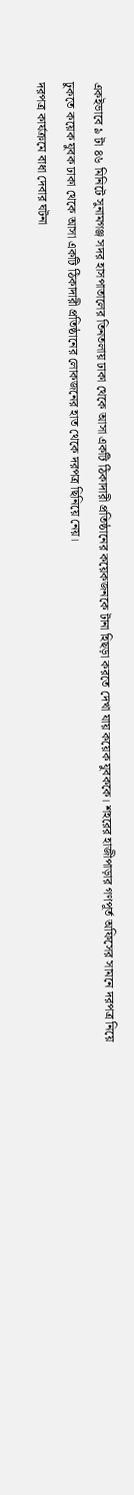একইভাবে ৯ টা ৪৬ মিনিটে সুনামগঞ্জ সদর হাসপাতালের তিনতলায় ঢাকা থেকে আসা একটি ঠিকাদারী প্রতিষ্ঠানের কয়েকজনকে টানা হিছড়া করতে দেখা যায় কয়েক যুবককে। শহরের হাজীপাড়ার গণপূর্ত অফিসের সামনে দরপত্র নিয়ে ঢুকতে কয়েক যুবক ঢাকা থেকে আসা একটি ঠিকাদারী প্রতিষ্ঠানের লোকজনের হাত থেকে দরপত্র ছিনিয়ে নেয়।
দরপত্র কার্যক্রমে বাধা দেবার ঘটনা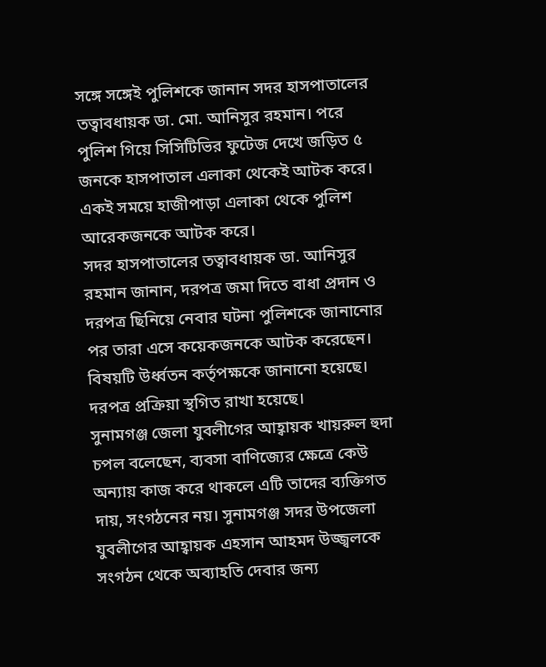সঙ্গে সঙ্গেই পুলিশকে জানান সদর হাসপাতালের তত্বাবধায়ক ডা. মো. আনিসুর রহমান। পরে পুলিশ গিয়ে সিসিটিভির ফুটেজ দেখে জড়িত ৫ জনকে হাসপাতাল এলাকা থেকেই আটক করে। একই সময়ে হাজীপাড়া এলাকা থেকে পুলিশ আরেকজনকে আটক করে।
সদর হাসপাতালের তত্বাবধায়ক ডা. আনিসুর রহমান জানান, দরপত্র জমা দিতে বাধা প্রদান ও দরপত্র ছিনিয়ে নেবার ঘটনা পুলিশকে জানানোর পর তারা এসে কয়েকজনকে আটক করেছেন। বিষয়টি উর্ধ্বতন কর্তৃপক্ষকে জানানো হয়েছে। দরপত্র প্রক্রিয়া স্থগিত রাখা হয়েছে।
সুনামগঞ্জ জেলা যুবলীগের আহ্বায়ক খায়রুল হুদা চপল বলেছেন, ব্যবসা বাণিজ্যের ক্ষেত্রে কেউ অন্যায় কাজ করে থাকলে এটি তাদের ব্যক্তিগত দায়, সংগঠনের নয়। সুনামগঞ্জ সদর উপজেলা যুবলীগের আহ্বায়ক এহসান আহমদ উজ্জ্বলকে সংগঠন থেকে অব্যাহতি দেবার জন্য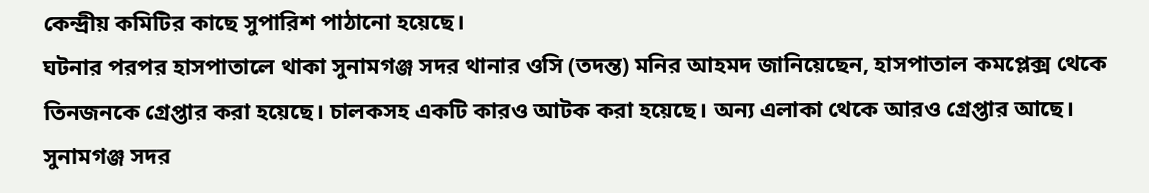কেন্দ্রীয় কমিটির কাছে সুপারিশ পাঠানো হয়েছে।
ঘটনার পরপর হাসপাতালে থাকা সুনামগঞ্জ সদর থানার ওসি (তদন্ত) মনির আহমদ জানিয়েছেন, হাসপাতাল কমপ্লেক্স থেকে তিনজনকে গ্রেপ্তার করা হয়েছে। চালকসহ একটি কারও আটক করা হয়েছে। অন্য এলাকা থেকে আরও গ্রেপ্তার আছে।
সুনামগঞ্জ সদর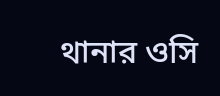থানার ওসি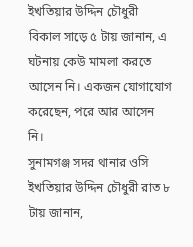ইখতিয়ার উদ্দিন চৌধুরী বিকাল সাড়ে ৫ টায় জানান, এ ঘটনায় কেউ মামলা করতে আসেন নি। একজন যোগাযোগ করেছেন, পরে আর আসেন নি।
সুনামগঞ্জ সদর থানার ওসি ইখতিয়ার উদ্দিন চৌধুরী রাত ৮ টায় জানান,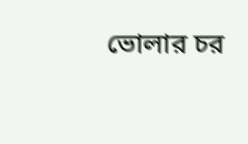ভোলার চর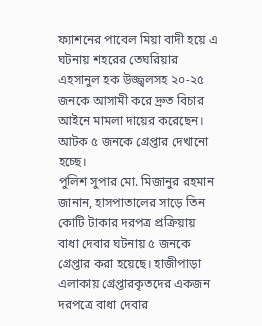ফ্যাশনের পাবেল মিয়া বাদী হয়ে এ ঘটনায় শহরের তেঘরিয়ার এহসানুল হক উজ্জ্বলসহ ২০-২৫ জনকে আসামী করে দ্রুত বিচার আইনে মামলা দায়ের করেছেন। আটক ৫ জনকে গ্রেপ্তার দেখানো হচ্ছে।
পুলিশ সুপার মো. মিজানুর রহমান জানান, হাসপাতালের সাড়ে তিন কোটি টাকার দরপত্র প্রক্রিয়ায় বাধা দেবার ঘটনায় ৫ জনকে গ্রেপ্তার করা হয়েছে। হাজীপাড়া এলাকায় গ্রেপ্তারকৃতদের একজন দরপত্রে বাধা দেবার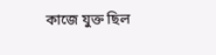কাজে যুক্ত ছিল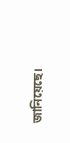জানিয়েছে।